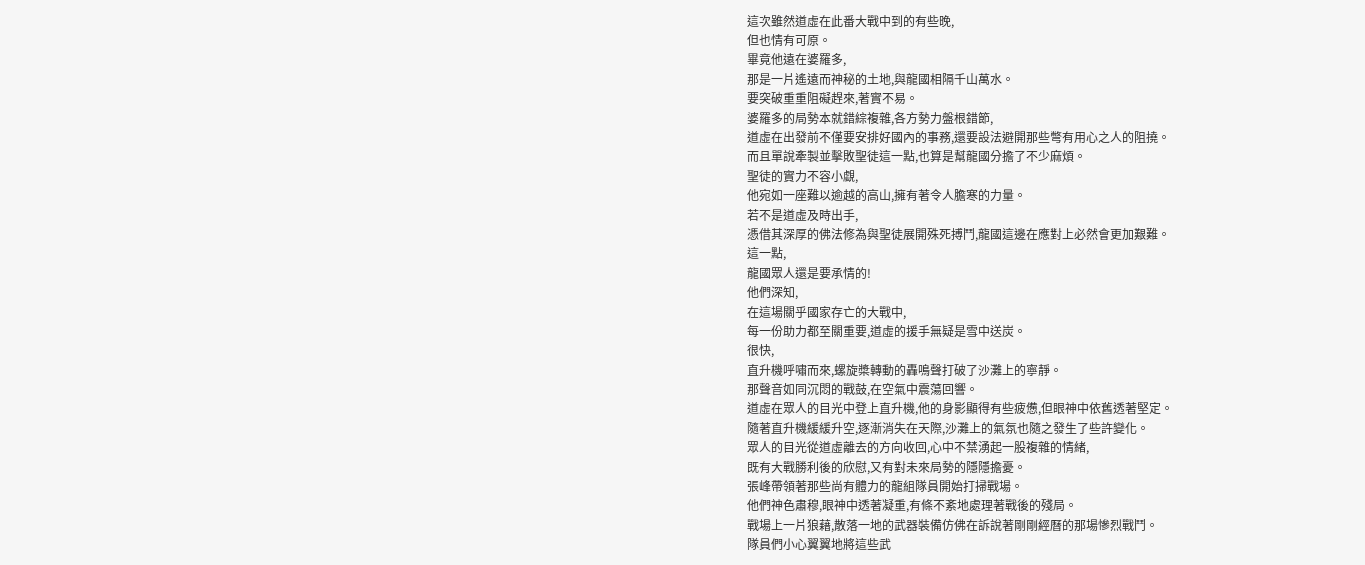這次雖然道虛在此番大戰中到的有些晚,
但也情有可原。
畢竟他遠在婆羅多,
那是一片遙遠而神秘的土地,與龍國相隔千山萬水。
要突破重重阻礙趕來,著實不易。
婆羅多的局勢本就錯綜複雜,各方勢力盤根錯節,
道虛在出發前不僅要安排好國內的事務,還要設法避開那些彆有用心之人的阻撓。
而且單說牽製並擊敗聖徒這一點,也算是幫龍國分擔了不少麻煩。
聖徒的實力不容小覷,
他宛如一座難以逾越的高山,擁有著令人膽寒的力量。
若不是道虛及時出手,
憑借其深厚的佛法修為與聖徒展開殊死搏鬥,龍國這邊在應對上必然會更加艱難。
這一點,
龍國眾人還是要承情的!
他們深知,
在這場關乎國家存亡的大戰中,
每一份助力都至關重要,道虛的援手無疑是雪中送炭。
很快,
直升機呼嘯而來,螺旋槳轉動的轟鳴聲打破了沙灘上的寧靜。
那聲音如同沉悶的戰鼓,在空氣中震蕩回響。
道虛在眾人的目光中登上直升機,他的身影顯得有些疲憊,但眼神中依舊透著堅定。
隨著直升機緩緩升空,逐漸消失在天際,沙灘上的氣氛也隨之發生了些許變化。
眾人的目光從道虛離去的方向收回,心中不禁湧起一股複雜的情緒,
既有大戰勝利後的欣慰,又有對未來局勢的隱隱擔憂。
張峰帶領著那些尚有體力的龍組隊員開始打掃戰場。
他們神色肅穆,眼神中透著凝重,有條不紊地處理著戰後的殘局。
戰場上一片狼藉,散落一地的武器裝備仿佛在訴說著剛剛經曆的那場慘烈戰鬥。
隊員們小心翼翼地將這些武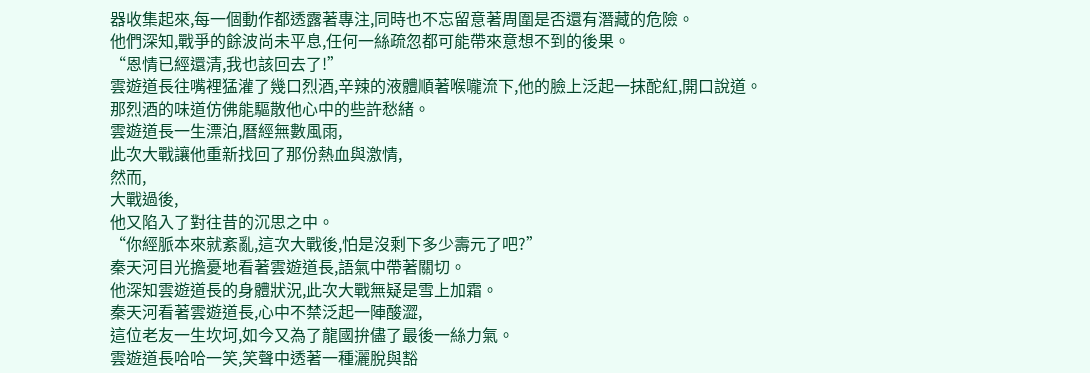器收集起來,每一個動作都透露著專注,同時也不忘留意著周圍是否還有潛藏的危險。
他們深知,戰爭的餘波尚未平息,任何一絲疏忽都可能帶來意想不到的後果。
“恩情已經還清,我也該回去了!”
雲遊道長往嘴裡猛灌了幾口烈酒,辛辣的液體順著喉嚨流下,他的臉上泛起一抹酡紅,開口說道。
那烈酒的味道仿佛能驅散他心中的些許愁緒。
雲遊道長一生漂泊,曆經無數風雨,
此次大戰讓他重新找回了那份熱血與激情,
然而,
大戰過後,
他又陷入了對往昔的沉思之中。
“你經脈本來就紊亂,這次大戰後,怕是沒剩下多少壽元了吧?”
秦天河目光擔憂地看著雲遊道長,語氣中帶著關切。
他深知雲遊道長的身體狀況,此次大戰無疑是雪上加霜。
秦天河看著雲遊道長,心中不禁泛起一陣酸澀,
這位老友一生坎坷,如今又為了龍國拚儘了最後一絲力氣。
雲遊道長哈哈一笑,笑聲中透著一種灑脫與豁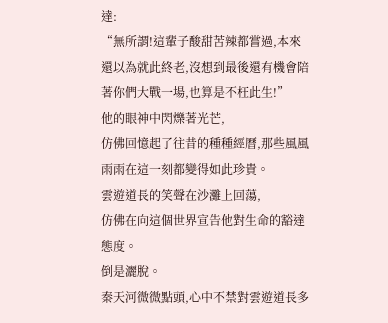達:
“無所謂!這輩子酸甜苦辣都嘗過,本來還以為就此終老,沒想到最後還有機會陪著你們大戰一場,也算是不枉此生!”
他的眼神中閃爍著光芒,
仿佛回憶起了往昔的種種經曆,那些風風雨雨在這一刻都變得如此珍貴。
雲遊道長的笑聲在沙灘上回蕩,
仿佛在向這個世界宣告他對生命的豁達態度。
倒是灑脫。
秦天河微微點頭,心中不禁對雲遊道長多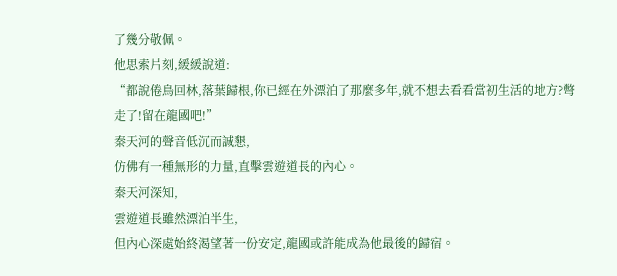了幾分敬佩。
他思索片刻,緩緩說道:
“都說倦鳥回林,落葉歸根,你已經在外漂泊了那麼多年,就不想去看看當初生活的地方?彆走了!留在龍國吧!”
秦天河的聲音低沉而誠懇,
仿佛有一種無形的力量,直擊雲遊道長的內心。
秦天河深知,
雲遊道長雖然漂泊半生,
但內心深處始終渴望著一份安定,龍國或許能成為他最後的歸宿。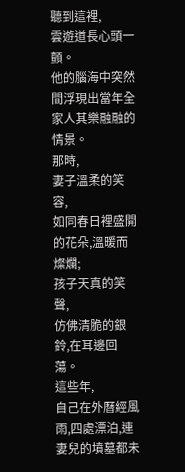聽到這裡,
雲遊道長心頭一顫。
他的腦海中突然間浮現出當年全家人其樂融融的情景。
那時,
妻子溫柔的笑容,
如同春日裡盛開的花朵,溫暖而燦爛;
孩子天真的笑聲,
仿佛清脆的銀鈴,在耳邊回蕩。
這些年,
自己在外曆經風雨,四處漂泊,連妻兒的墳墓都未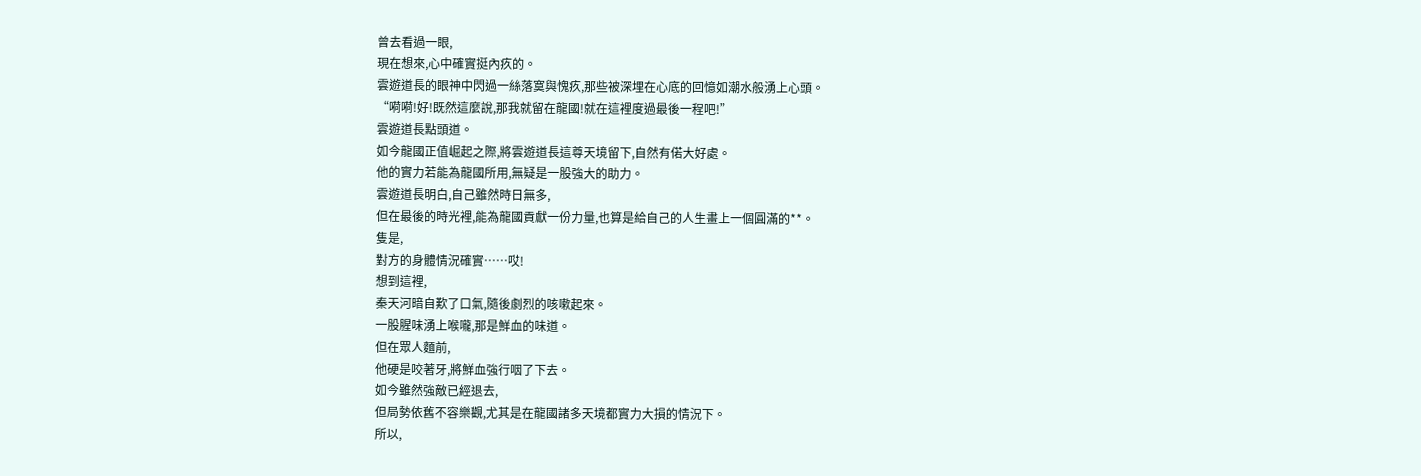曾去看過一眼,
現在想來,心中確實挺內疚的。
雲遊道長的眼神中閃過一絲落寞與愧疚,那些被深埋在心底的回憶如潮水般湧上心頭。
“嗬嗬!好!既然這麼說,那我就留在龍國!就在這裡度過最後一程吧!”
雲遊道長點頭道。
如今龍國正值崛起之際,將雲遊道長這尊天境留下,自然有偌大好處。
他的實力若能為龍國所用,無疑是一股強大的助力。
雲遊道長明白,自己雖然時日無多,
但在最後的時光裡,能為龍國貢獻一份力量,也算是給自己的人生畫上一個圓滿的**。
隻是,
對方的身體情況確實……哎!
想到這裡,
秦天河暗自歎了口氣,隨後劇烈的咳嗽起來。
一股腥味湧上喉嚨,那是鮮血的味道。
但在眾人麵前,
他硬是咬著牙,將鮮血強行咽了下去。
如今雖然強敵已經退去,
但局勢依舊不容樂觀,尤其是在龍國諸多天境都實力大損的情況下。
所以,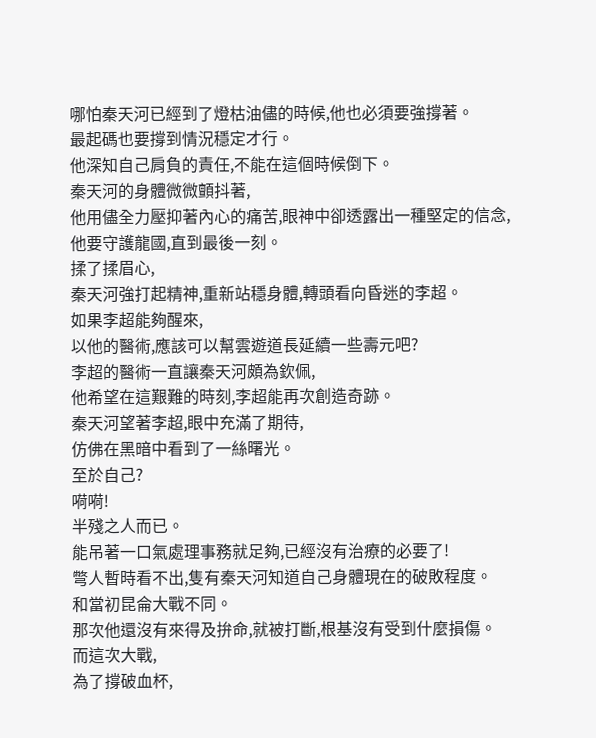哪怕秦天河已經到了燈枯油儘的時候,他也必須要強撐著。
最起碼也要撐到情況穩定才行。
他深知自己肩負的責任,不能在這個時候倒下。
秦天河的身體微微顫抖著,
他用儘全力壓抑著內心的痛苦,眼神中卻透露出一種堅定的信念,
他要守護龍國,直到最後一刻。
揉了揉眉心,
秦天河強打起精神,重新站穩身體,轉頭看向昏迷的李超。
如果李超能夠醒來,
以他的醫術,應該可以幫雲遊道長延續一些壽元吧?
李超的醫術一直讓秦天河頗為欽佩,
他希望在這艱難的時刻,李超能再次創造奇跡。
秦天河望著李超,眼中充滿了期待,
仿佛在黑暗中看到了一絲曙光。
至於自己?
嗬嗬!
半殘之人而已。
能吊著一口氣處理事務就足夠,已經沒有治療的必要了!
彆人暫時看不出,隻有秦天河知道自己身體現在的破敗程度。
和當初昆侖大戰不同。
那次他還沒有來得及拚命,就被打斷,根基沒有受到什麼損傷。
而這次大戰,
為了撐破血杯,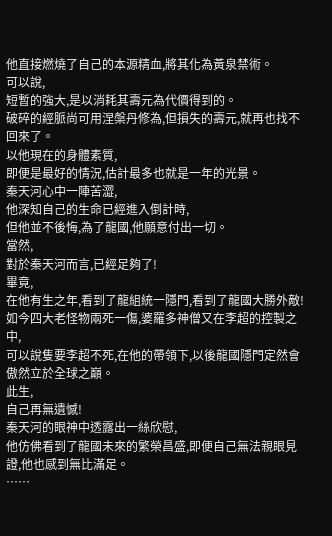他直接燃燒了自己的本源精血,將其化為黃泉禁術。
可以說,
短暫的強大,是以消耗其壽元為代價得到的。
破碎的經脈尚可用涅槃丹修為,但損失的壽元,就再也找不回來了。
以他現在的身體素質,
即便是最好的情況,估計最多也就是一年的光景。
秦天河心中一陣苦澀,
他深知自己的生命已經進入倒計時,
但他並不後悔,為了龍國,他願意付出一切。
當然,
對於秦天河而言,已經足夠了!
畢竟,
在他有生之年,看到了龍組統一隱門,看到了龍國大勝外敵!
如今四大老怪物兩死一傷,婆羅多神僧又在李超的控製之中,
可以說隻要李超不死,在他的帶領下,以後龍國隱門定然會傲然立於全球之巔。
此生,
自己再無遺憾!
秦天河的眼神中透露出一絲欣慰,
他仿佛看到了龍國未來的繁榮昌盛,即便自己無法親眼見證,他也感到無比滿足。
……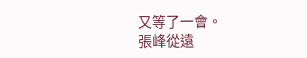又等了一會。
張峰從遠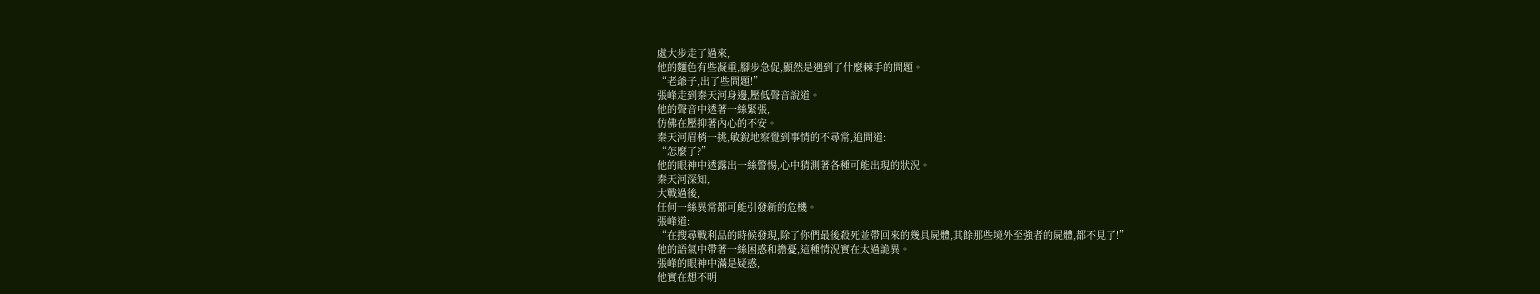處大步走了過來,
他的麵色有些凝重,腳步急促,顯然是遇到了什麼棘手的問題。
“老爺子,出了些問題!”
張峰走到秦天河身邊,壓低聲音說道。
他的聲音中透著一絲緊張,
仿佛在壓抑著內心的不安。
秦天河眉梢一挑,敏銳地察覺到事情的不尋常,追問道:
“怎麼了?”
他的眼神中透露出一絲警惕,心中猜測著各種可能出現的狀況。
秦天河深知,
大戰過後,
任何一絲異常都可能引發新的危機。
張峰道:
“在搜尋戰利品的時候發現,除了你們最後殺死並帶回來的幾具屍體,其餘那些境外至強者的屍體,都不見了!”
他的語氣中帶著一絲困惑和擔憂,這種情況實在太過詭異。
張峰的眼神中滿是疑惑,
他實在想不明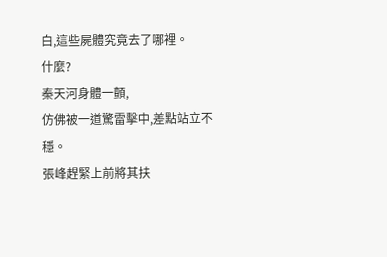白,這些屍體究竟去了哪裡。
什麼?
秦天河身體一顫,
仿佛被一道驚雷擊中,差點站立不穩。
張峰趕緊上前將其扶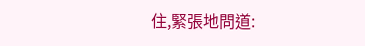住,緊張地問道: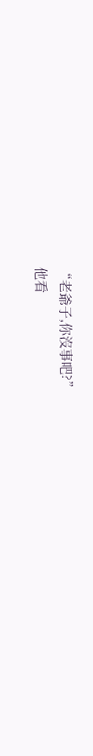“老爺子,你沒事吧?”
他看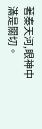著秦天河,眼神中滿是關切。